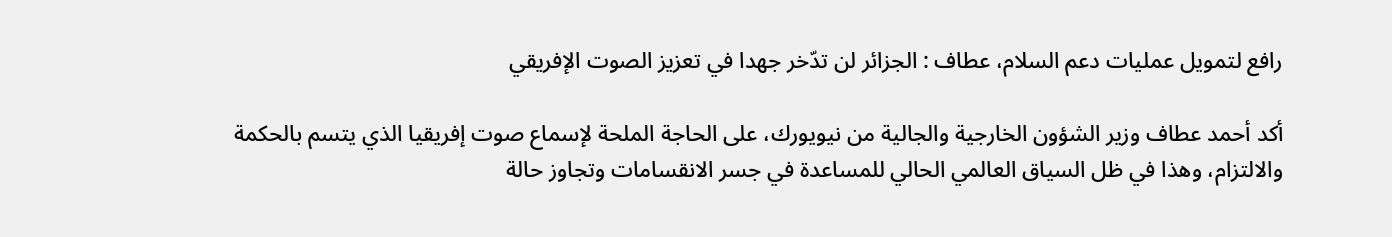رافع لتمويل عمليات دعم السلام، عطاف : الجزائر لن تدّخر جهدا في تعزيز الصوت الإفريقي

أكد أحمد عطاف وزير الشؤون الخارجية والجالية من نيويورك، على الحاجة الملحة لإسماع صوت إفريقيا الذي يتسم بالحكمة والالتزام، وهذا في ظل السياق العالمي الحالي للمساعدة في جسر الانقسامات وتجاوز حالة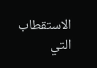الاستقطاب التي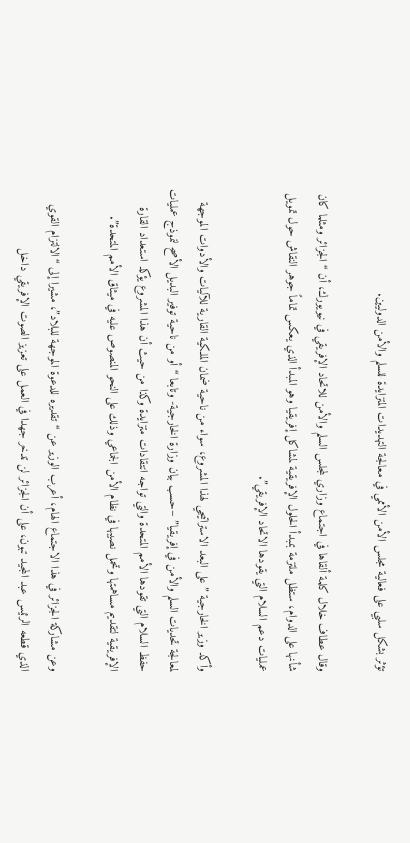تؤثر بشكل سلبي على فعالية مجلس الأمن الأممي في معالجة التهديدات المتزايدة للسلم والأمن الدوليين.

وقال عطاف خلال كلمة ألقاها في اجتماع وزاري لمجلس السلم والأمن للاتحاد الإفريقي في نيويورك، أن “الجزائر ومثلما كان شأنها على الدوام، ستظل ملتزمة بمبدأ الحلول الإفريقية لمشاكل إفريقيا وهو المبدأ الذي يعكس تماماً جوهر النقاش حول تمويل عمليات دعم السلام التي يقودها الاتحاد الإفريقي”.

وأكد وزير الخارجية ” على البعد الاستراتيجي لهذا المشروع، سواء من ناحية ضمان الملكية القارية للآليات والأدوات الموجهة لمعالجة تحديات السلم والأمن في إفريقيا” –حسب بيان وزارة الخارجية- وتابعا “أو من ناحية توفير البديل الأصح لنموذج عمليات حفظ السلام التي تقودها الأمم المتحدة والتي تواجه انتقادات متزايدة وكذا من حيث أن هذا المشروع يؤكد استعداد القارة الإفريقية لتقديم مساهمتها وتحمل نصيبها في نظام الأمن الجماعي وذلك على النحو المنصوص عليه في ميثاق الأمم المتحدة”.

وعن مشاركة الجزائر في هذا الاجتماع الهام، أعرب الوزير عن “تقديره للدعوة الموجهة للبلاد”، مشيرا إلى “الالتزام القوي الذي قطعه الرئيس عبد المجيد تبون، على أن الجزائر لن تدخر جهدا في العمل على تعزيز الصوت الإفريقي داخل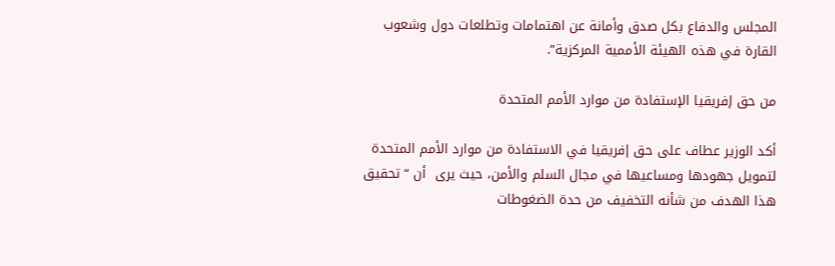المجلس والدفاع بكل صدق وأمانة عن اهتمامات وتطلعات دول وشعوب القارة في هذه الهيئة الأممية المركزية”.

من حق إفريقيا الإستفادة من موارد الأمم المتحدة

أكد الوزير عطاف على حق إفريقيا في الاستفادة من موارد الأمم المتحدة لتمويل جهودها ومساعيها في مجال السلم والأمن، حيث يرى  أن “تحقيق هذا الهدف من شأنه التخفيف من حدة الضغوطات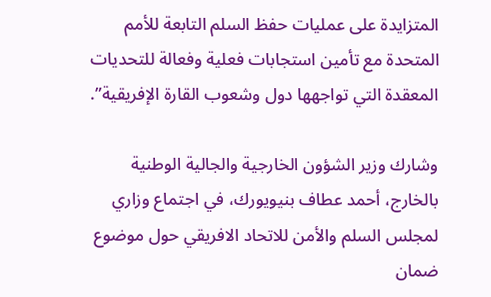المتزايدة على عمليات حفظ السلم التابعة للأمم المتحدة مع تأمين استجابات فعلية وفعالة للتحديات المعقدة التي تواجهها دول وشعوب القارة الإفريقية”.

وشارك وزير الشؤون الخارجية والجالية الوطنية بالخارج، أحمد عطاف بنيويورك، في اجتماع وزاري لمجلس السلم والأمن للاتحاد الافريقي حول موضوع ضمان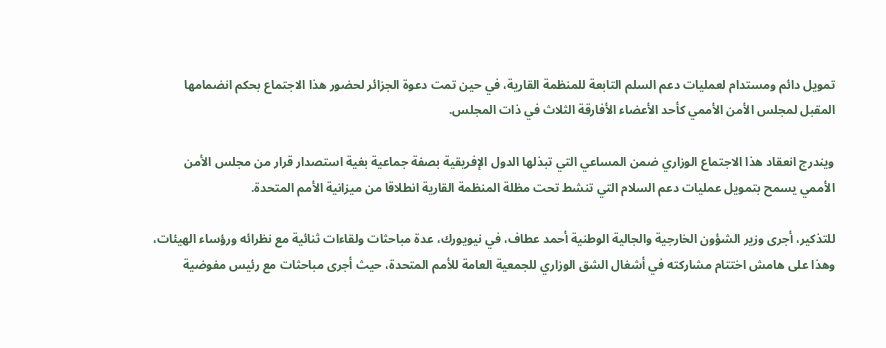تمويل دائم ومستدام لعمليات دعم السلم التابعة للمنظمة القارية، في حين تمت دعوة الجزائر لحضور هذا الاجتماع بحكم انضمامها المقبل لمجلس الأمن الأممي كأحد الأعضاء الأفارقة الثلاث في ذات المجلس.

ويندرج انعقاد هذا الاجتماع الوزاري ضمن المساعي التي تبذلها الدول الإفريقية بصفة جماعية بغية استصدار قرار من مجلس الأمن الأممي يسمح بتمويل عمليات دعم السلام التي تنشط تحت مظلة المنظمة القارية انطلاقا من ميزانية الأمم المتحدة.

للتذكير، أجرى وزير الشؤون الخارجية والجالية الوطنية أحمد عطاف، في نيويورك، عدة مباحثات ولقاءات ثنائية مع نظرائه ورؤساء الهيئات، وهذا على هامش اختتام مشاركته في أشغال الشق الوزاري للجمعية العامة للأمم المتحدة، حيث أجرى مباحثات مع رئيس مفوضية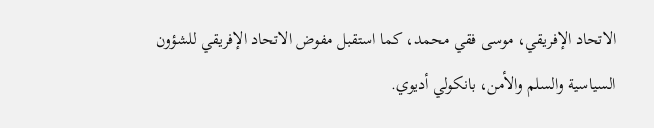الاتحاد الإفريقي، موسى فقي محمد، كما استقبل مفوض الاتحاد الإفريقي للشؤون السياسية والسلم والأمن، بانكولي أديوي.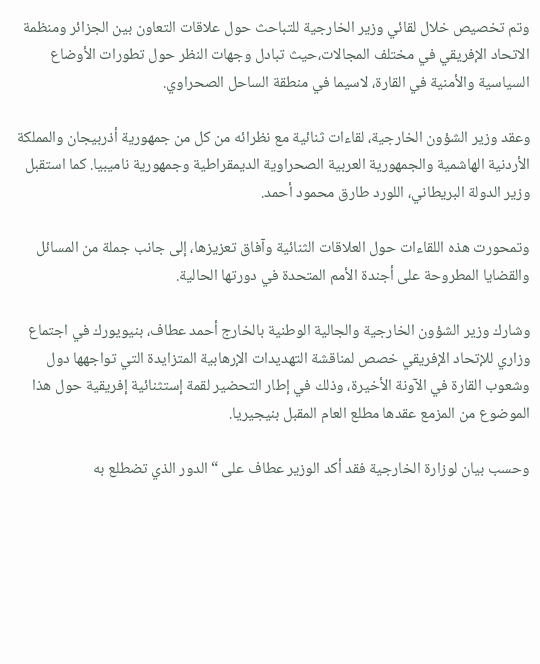وتم تخصيص خلال لقائي وزير الخارجية للتباحث حول علاقات التعاون بين الجزائر ومنظمة الاتحاد الإفريقي في مختلف المجالات،حيث تبادل وجهات النظر حول تطورات الأوضاع السياسية والأمنية في القارة، لاسيما في منطقة الساحل الصحراوي.

وعقد وزير الشؤون الخارجية، لقاءات ثنائية مع نظرائه من كل من جمهورية أذربيجان والمملكة الأردنية الهاشمية والجمهورية العربية الصحراوية الديمقراطية وجمهورية ناميبيا. كما استقبل وزير الدولة البريطاني، اللورد طارق محمود أحمد.

وتمحورت هذه اللقاءات حول العلاقات الثنائية وآفاق تعزيزها، إلى جانب جملة من المسائل والقضايا المطروحة على أجندة الأمم المتحدة في دورتها الحالية.

وشارك وزير الشؤون الخارجية والجالية الوطنية بالخارج أحمد عطاف، بنيويورك في اجتماع وزاري للإتحاد الإفريقي خصص لمناقشة التهديدات الإرهابية المتزايدة التي تواجهها دول وشعوب القارة في الآونة الأخيرة، وذلك في إطار التحضير لقمة إستثنائية إفريقية حول هذا الموضوع من المزمع عقدها مطلع العام المقبل بنيجيريا.

وحسب بيان لوزارة الخارجية فقد أكد الوزير عطاف على “الدور الذي تضطلع به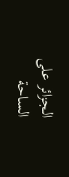الجزائر على الساحة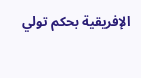الإفريقية بحكم تولي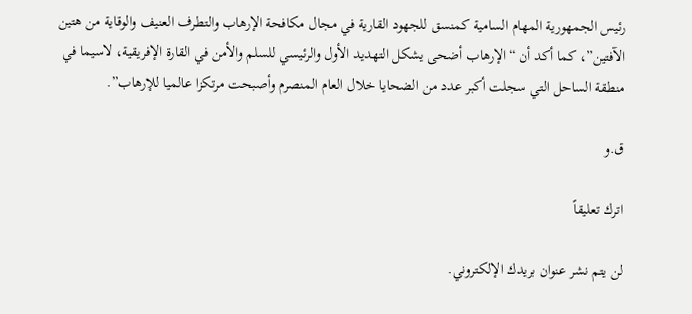رئيس الجمهورية المهام السامية كمنسق للجهود القارية في مجال مكافحة الإرهاب والتطرف العنيف والوقاية من هتين الآفتين”، كما أكد أن “الإرهاب أضحى يشكل التهديد الأول والرئيسي للسلم والأمن في القارة الإفريقية، لاسيما في منطقة الساحل التي سجلت أكبر عدد من الضحايا خلال العام المنصرم وأصبحت مرتكزا عالميا للإرهاب”.

ق.و

اترك تعليقاً

لن يتم نشر عنوان بريدك الإلكتروني.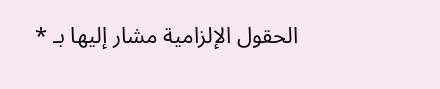الحقول الإلزامية مشار إليها بـ *